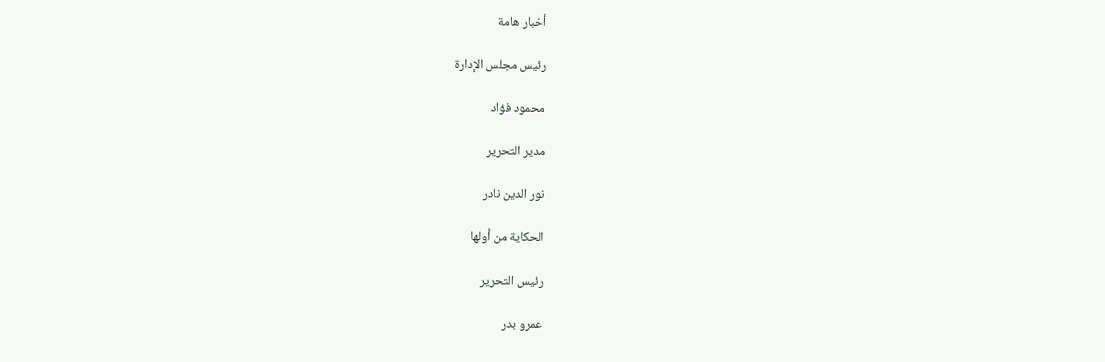أخبار هامة

رئيس مجلس الإدارة

محمود فؤاد

مدير التحرير

نور الدين نادر

الحكاية من أولها

رئيس التحرير

عمرو بدر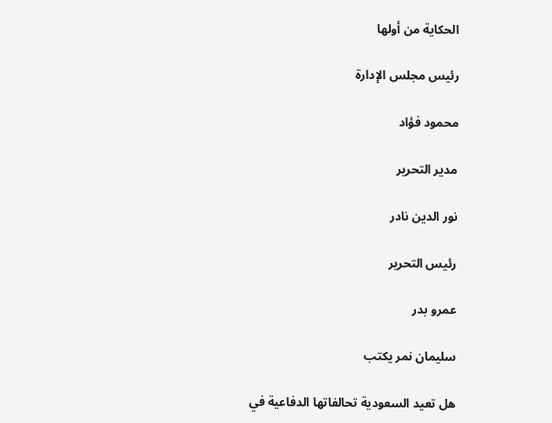الحكاية من أولها

رئيس مجلس الإدارة

محمود فؤاد

مدير التحرير

نور الدين نادر

رئيس التحرير

عمرو بدر

سليمان نمر يكتب

هل تعيد السعودية تحالفاتها الدفاعية في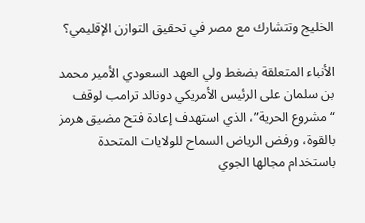الخليج وتتشارك مع مصر في تحقيق التوازن الإقليمي؟

الأنباء المتعلقة بضغط ولي العهد السعودي الأمير محمد بن سلمان على الرئيس الأمريكي دونالد ترامب لوقف “مشروع الحرية”، الذي استهدف إعادة فتح مضيق هرمز بالقوة، ورفض الرياض السماح للولايات المتحدة باستخدام مجالها الجوي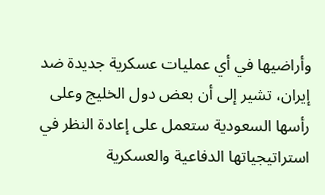وأراضيها في أي عمليات عسكرية جديدة ضد إيران، تشير إلى أن بعض دول الخليج وعلى رأسها السعودية ستعمل على إعادة النظر في استراتيجياتها الدفاعية والعسكرية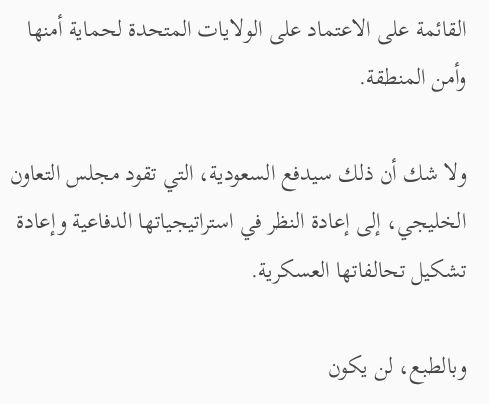القائمة على الاعتماد على الولايات المتحدة لحماية أمنها وأمن المنطقة.

ولا شك أن ذلك سيدفع السعودية، التي تقود مجلس التعاون الخليجي، إلى إعادة النظر في استراتيجياتها الدفاعية وإعادة تشكيل تحالفاتها العسكرية.

وبالطبع، لن يكون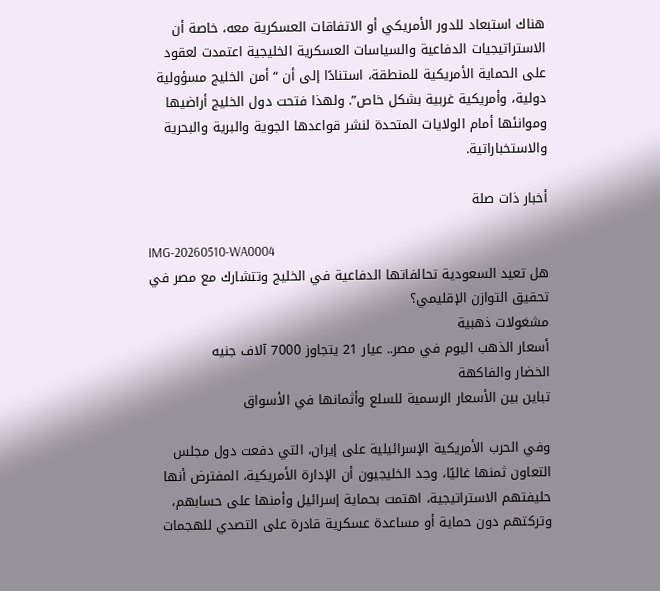هناك استبعاد للدور الأمريكي أو الاتفاقات العسكرية معه، خاصة أن الاستراتيجيات الدفاعية والسياسات العسكرية الخليجية اعتمدت لعقود على الحماية الأمريكية للمنطقة، استنادًا إلى أن “أمن الخليج مسؤولية دولية، وأمريكية غربية بشكل خاص”. ولهذا فتحت دول الخليج أراضيها وموانئها أمام الولايات المتحدة لنشر قواعدها الجوية والبرية والبحرية والاستخباراتية.

أخبار ذات صلة

IMG-20260510-WA0004
هل تعيد السعودية تحالفاتها الدفاعية في الخليج وتتشارك مع مصر في تحقيق التوازن الإقليمي؟
مشغولات ذهبية
أسعار الذهب اليوم في مصر.. عيار 21 يتجاوز 7000 آلاف جنيه
الخضار والفاكهة
تباين بين الأسعار الرسمية للسلع وأثمانها في الأسواق

وفي الحرب الأمريكية الإسرائيلية على إيران، التي دفعت دول مجلس التعاون ثمنها غاليًا، وجد الخليجيون أن الإدارة الأمريكية، المفترض أنها حليفتهم الاستراتيجية، اهتمت بحماية إسرائيل وأمنها على حسابهم، وتركتهم دون حماية أو مساعدة عسكرية قادرة على التصدي للهجمات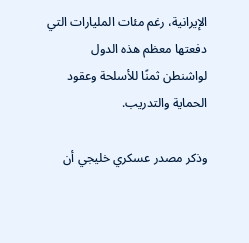الإيرانية، رغم مئات المليارات التي دفعتها معظم هذه الدول لواشنطن ثمنًا للأسلحة وعقود الحماية والتدريب.

وذكر مصدر عسكري خليجي أن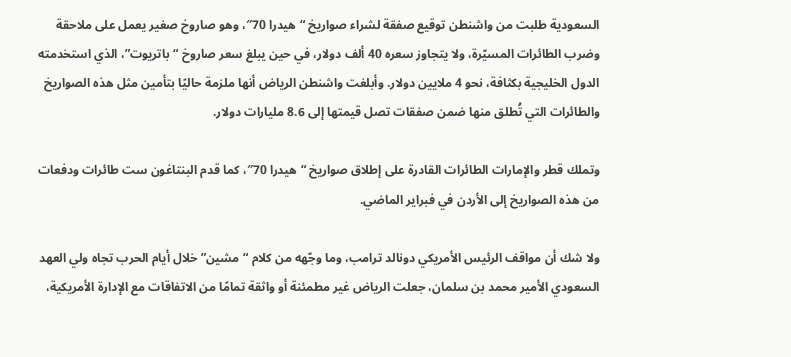السعودية طلبت من واشنطن توقيع صفقة لشراء صواريخ “هيدرا 70″، وهو صاروخ صغير يعمل على ملاحقة وضرب الطائرات المسيّرة، ولا يتجاوز سعره 40 ألف دولار، في حين يبلغ سعر صاروخ “باتريوت”، الذي استخدمته الدول الخليجية بكثافة، نحو 4 ملايين دولار. وأبلغت واشنطن الرياض أنها ملزمة حاليًا بتأمين مثل هذه الصواريخ والطائرات التي تُطلق منها ضمن صفقات تصل قيمتها إلى 8.6 مليارات دولار.

وتملك قطر والإمارات الطائرات القادرة على إطلاق صواريخ “هيدرا 70″، كما قدم البنتاغون ست طائرات ودفعات من هذه الصواريخ إلى الأردن في فبراير الماضي.

ولا شك أن مواقف الرئيس الأمريكي دونالد ترامب، وما وجّهه من كلام “مشين” خلال أيام الحرب تجاه ولي العهد السعودي الأمير محمد بن سلمان، جعلت الرياض غير مطمئنة أو واثقة تمامًا من الاتفاقات مع الإدارة الأمريكية،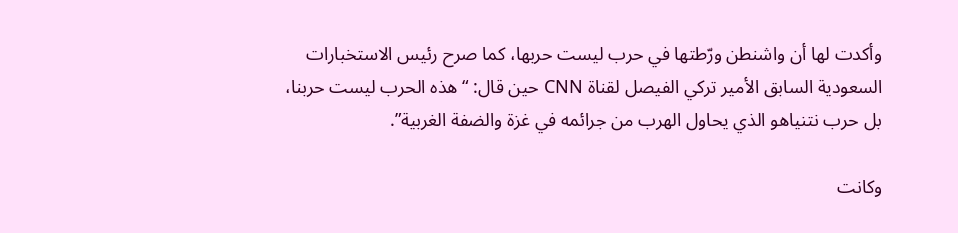وأكدت لها أن واشنطن ورّطتها في حرب ليست حربها، كما صرح رئيس الاستخبارات السعودية السابق الأمير تركي الفيصل لقناة CNN حين قال: “هذه الحرب ليست حربنا، بل حرب نتنياهو الذي يحاول الهرب من جرائمه في غزة والضفة الغربية”.

وكانت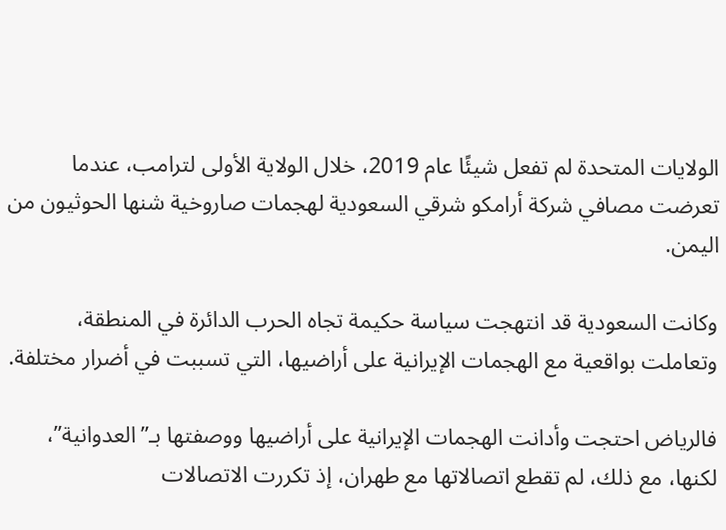الولايات المتحدة لم تفعل شيئًا عام 2019، خلال الولاية الأولى لترامب، عندما تعرضت مصافي شركة أرامكو شرقي السعودية لهجمات صاروخية شنها الحوثيون من اليمن.

وكانت السعودية قد انتهجت سياسة حكيمة تجاه الحرب الدائرة في المنطقة، وتعاملت بواقعية مع الهجمات الإيرانية على أراضيها، التي تسببت في أضرار مختلفة.

فالرياض احتجت وأدانت الهجمات الإيرانية على أراضيها ووصفتها بـ”العدوانية”، لكنها، مع ذلك، لم تقطع اتصالاتها مع طهران، إذ تكررت الاتصالات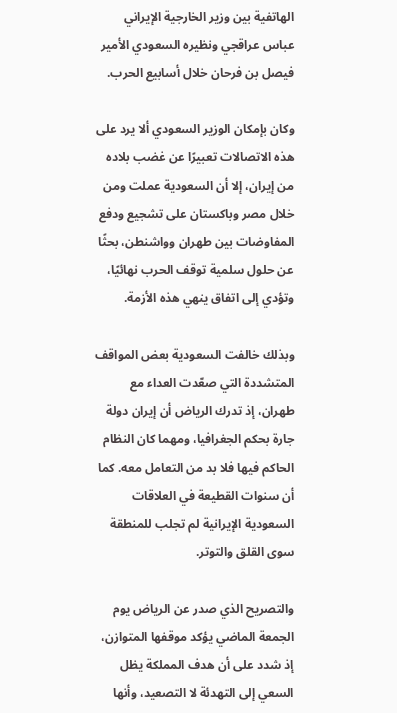الهاتفية بين وزير الخارجية الإيراني عباس عراقجي ونظيره السعودي الأمير فيصل بن فرحان خلال أسابيع الحرب.

وكان بإمكان الوزير السعودي ألا يرد على هذه الاتصالات تعبيرًا عن غضب بلاده من إيران، إلا أن السعودية عملت ومن خلال مصر وباكستان على تشجيع ودفع المفاوضات بين طهران وواشنطن، بحثًا عن حلول سلمية توقف الحرب نهائيًا، وتؤدي إلى اتفاق ينهي هذه الأزمة.

وبذلك خالفت السعودية بعض المواقف المتشددة التي صعّدت العداء مع طهران، إذ تدرك الرياض أن إيران دولة جارة بحكم الجغرافيا، ومهما كان النظام الحاكم فيها فلا بد من التعامل معه. كما أن سنوات القطيعة في العلاقات السعودية الإيرانية لم تجلب للمنطقة سوى القلق والتوتر.

والتصريح الذي صدر عن الرياض يوم الجمعة الماضي يؤكد موقفها المتوازن، إذ شدد على أن هدف المملكة يظل السعي إلى التهدئة لا التصعيد، وأنها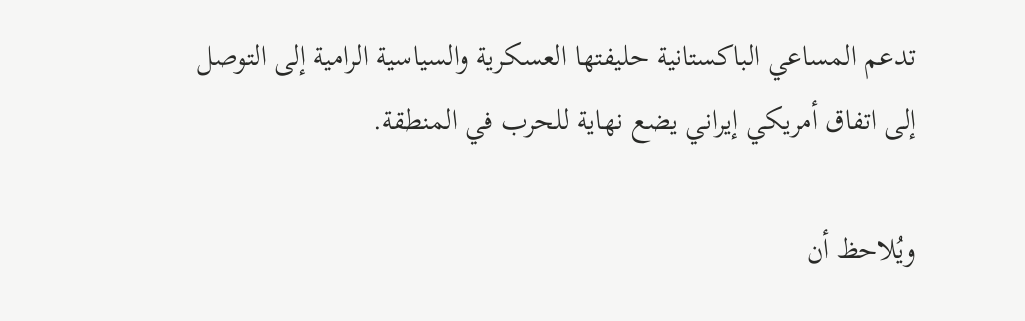تدعم المساعي الباكستانية حليفتها العسكرية والسياسية الرامية إلى التوصل إلى اتفاق أمريكي إيراني يضع نهاية للحرب في المنطقة.

ويُلاحظ أن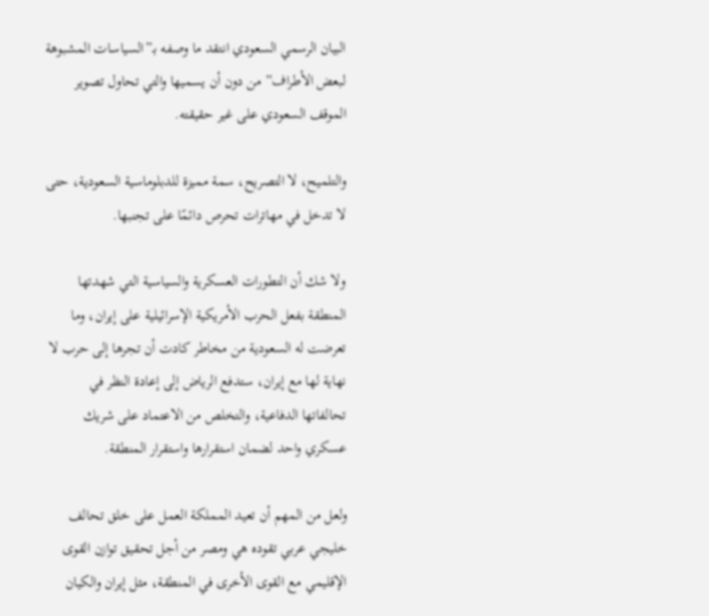البيان الرسمي السعودي انتقد ما وصفه بـ”السياسات المشبوهة لبعض الأطراف” من دون أن يسميها والتي تحاول تصوير الموقف السعودي على غير حقيقته.

والتلميح، لا التصريح، سمة مميزة للدبلوماسية السعودية، حتى لا تدخل في مهاترات تحرص دائمًا على تجنبها.

ولا شك أن التطورات العسكرية والسياسية التي شهدتها المنطقة بفعل الحرب الأمريكية الإسرائيلية على إيران، وما تعرضت له السعودية من مخاطر كادت أن تجرها إلى حرب لا نهاية لها مع إيران، ستدفع الرياض إلى إعادة النظر في تحالفاتها الدفاعية، والتخلص من الاعتماد على شريك عسكري واحد لضمان استقرارها واستقرار المنطقة.

ولعل من المهم أن تعيد المملكة العمل على خلق تحالف خليجي عربي تقوده هي ومصر من أجل تحقيق توازن القوى الإقليمي مع القوى الأخرى في المنطقة، مثل إيران والكيان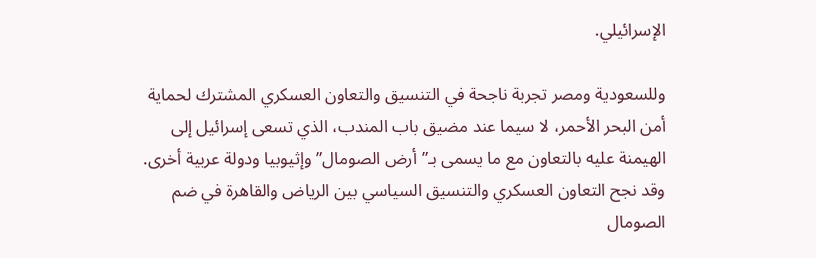الإسرائيلي.

وللسعودية ومصر تجربة ناجحة في التنسيق والتعاون العسكري المشترك لحماية أمن البحر الأحمر، لا سيما عند مضيق باب المندب، الذي تسعى إسرائيل إلى الهيمنة عليه بالتعاون مع ما يسمى بـ”أرض الصومال” وإثيوبيا ودولة عربية أخرى. وقد نجح التعاون العسكري والتنسيق السياسي بين الرياض والقاهرة في ضم الصومال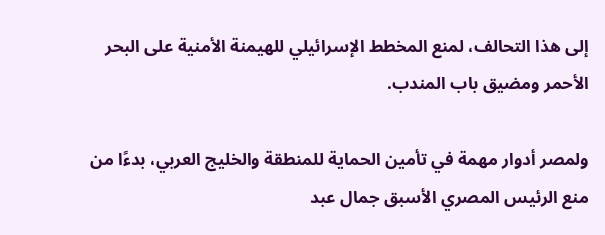إلى هذا التحالف، لمنع المخطط الإسرائيلي للهيمنة الأمنية على البحر الأحمر ومضيق باب المندب.

ولمصر أدوار مهمة في تأمين الحماية للمنطقة والخليج العربي، بدءًا من منع الرئيس المصري الأسبق جمال عبد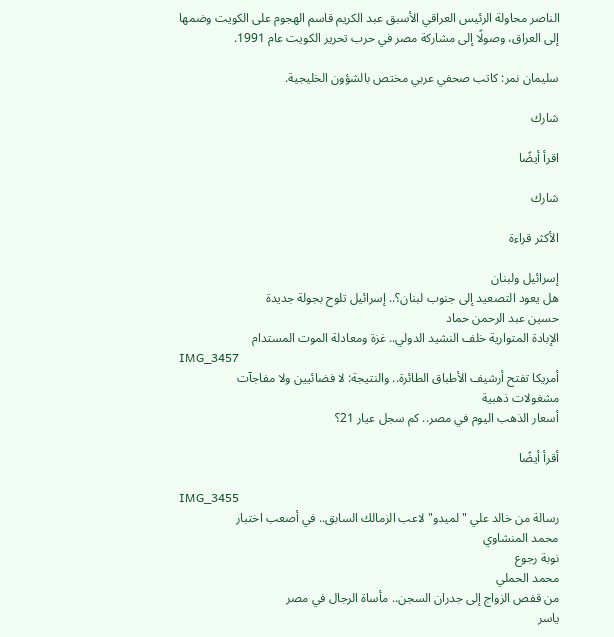الناصر محاولة الرئيس العراقي الأسبق عبد الكريم قاسم الهجوم على الكويت وضمها إلى العراق، وصولًا إلى مشاركة مصر في حرب تحرير الكويت عام 1991.

سليمان نمر: كاتب صحفي عربي مختص بالشؤون الخليجية.

شارك

اقرأ أيضًا

شارك

الأكثر قراءة

إسرائيل ولبنان
هل يعود التصعيد إلى جنوب لبنان؟.. إسرائيل تلوح بجولة جديدة
حسين عبد الرحمن حماد
الإبادة المتوارية خلف النشيد الدولي.. غزة ومعادلة الموت المستدام
IMG_3457
أمريكا تفتح أرشيف الأطباق الطائرة.. والنتيجة: لا فضائيين ولا مفاجآت
مشغولات ذهبية
أسعار الذهب اليوم في مصر.. كم سجل عيار 21؟

أقرأ أيضًا

IMG_3455
رسالة من خالد علي "لميدو" لاعب الزمالك السابق.. في أصعب اختبار
محمد المنشاوي
نوبة رجوع
محمد الحملي
من قفص الزواج إلى جدران السجن.. مأساة الرجال في مصر
ياسر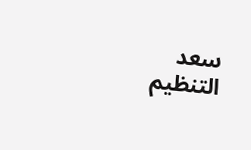سعد
التنظيم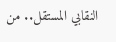النقابي المستقل.. من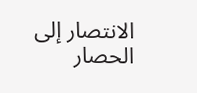الانتصار إلى الحصار